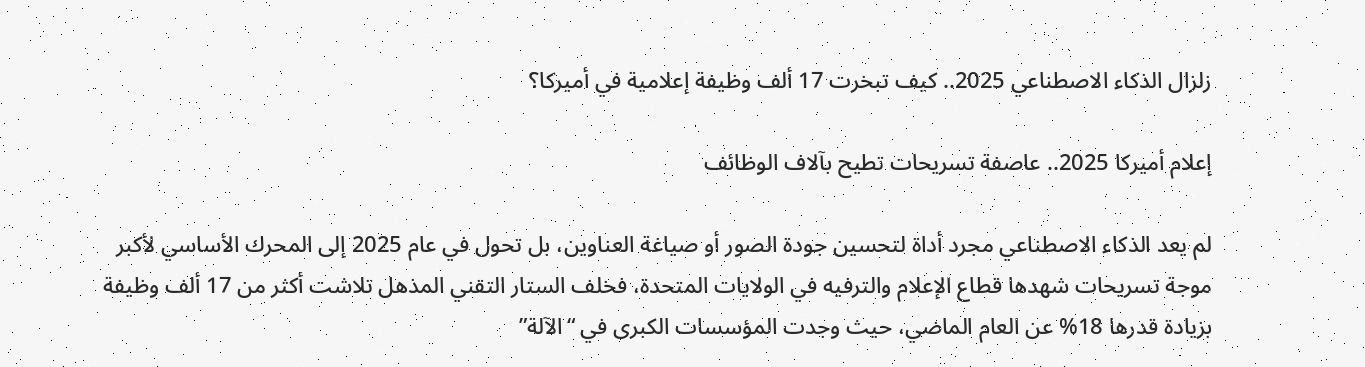زلزال الذكاء الاصطناعي 2025.. كيف تبخرت 17 ألف وظيفة إعلامية في أميركا؟

إعلام أميركا 2025.. عاصفة تسريحات تطيح بآلاف الوظائف

لم يعد الذكاء الاصطناعي مجرد أداة لتحسين جودة الصور أو صياغة العناوين، بل تحول في عام 2025 إلى المحرك الأساسي لأكبر موجة تسريحات شهدها قطاع الإعلام والترفيه في الولايات المتحدة، فخلف الستار التقني المذهل تلاشت أكثر من 17 ألف وظيفة بزيادة قدرها 18% عن العام الماضي، حيث وجدت المؤسسات الكبرى في “الآلة”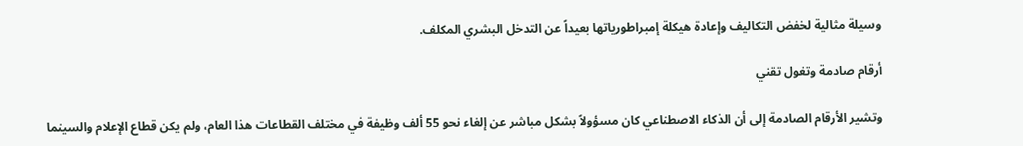وسيلة مثالية لخفض التكاليف وإعادة هيكلة إمبراطورياتها بعيداً عن التدخل البشري المكلف.

أرقام صادمة وتغول تقني

وتشير الأرقام الصادمة إلى أن الذكاء الاصطناعي كان مسؤولاً بشكل مباشر عن إلغاء نحو 55 ألف وظيفة في مختلف القطاعات هذا العام، ولم يكن قطاع الإعلام والسينما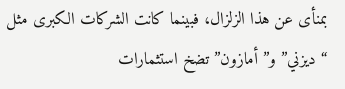بمنأى عن هذا الزلزال، فبينما كانت الشركات الكبرى مثل “ديزني” و”أمازون” تضخ استثمارات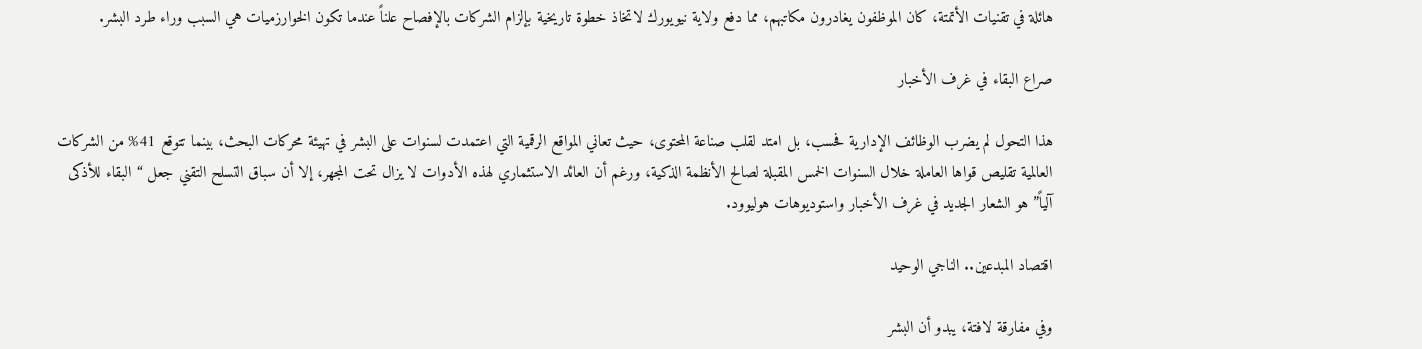هائلة في تقنيات الأتمتة، كان الموظفون يغادرون مكاتبهم، مما دفع ولاية نيويورك لاتخاذ خطوة تاريخية بإلزام الشركات بالإفصاح علناً عندما تكون الخوارزميات هي السبب وراء طرد البشر.

صراع البقاء في غرف الأخبار

هذا التحول لم يضرب الوظائف الإدارية فحسب، بل امتد لقلب صناعة المحتوى، حيث تعاني المواقع الرقمية التي اعتمدت لسنوات على البشر في تهيئة محركات البحث، بينما تتوقع 41% من الشركات العالمية تقليص قواها العاملة خلال السنوات الخمس المقبلة لصالح الأنظمة الذكية، ورغم أن العائد الاستثماري لهذه الأدوات لا يزال تحت المجهر، إلا أن سباق التسلح التقني جعل “البقاء للأذكى آلياً” هو الشعار الجديد في غرف الأخبار واستوديوهات هوليوود.

اقتصاد المبدعين.. الناجي الوحيد

وفي مفارقة لافتة، يبدو أن البشر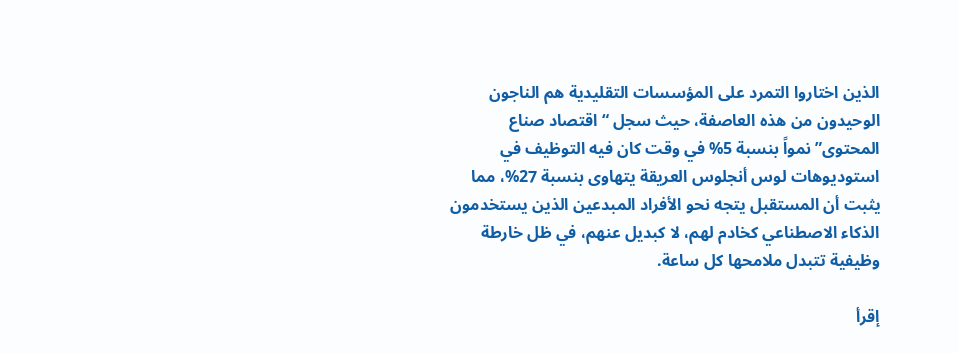الذين اختاروا التمرد على المؤسسات التقليدية هم الناجون الوحيدون من هذه العاصفة، حيث سجل “اقتصاد صناع المحتوى” نمواً بنسبة 5% في وقت كان فيه التوظيف في استوديوهات لوس أنجلوس العريقة يتهاوى بنسبة 27%، مما يثبت أن المستقبل يتجه نحو الأفراد المبدعين الذين يستخدمون الذكاء الاصطناعي كخادم لهم، لا كبديل عنهم، في ظل خارطة وظيفية تتبدل ملامحها كل ساعة.

إقرأ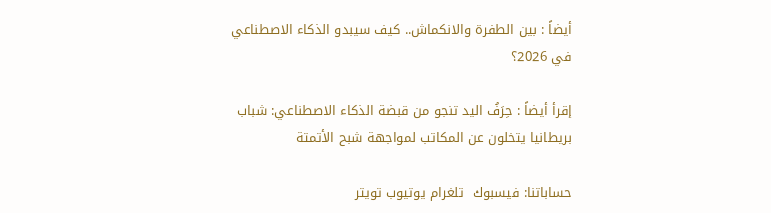أيضاً : بين الطفرة والانكماش.. كيف سيبدو الذكاء الاصطناعي في 2026؟

إقرأ أيضاً : حِرَفُ اليد تنجو من قبضة الذكاء الاصطناعي: شباب بريطانيا يتخلون عن المكاتب لمواجهة شبح الأتمتة

حساباتنا: فيسبوك  تلغرام يوتيوب تويتر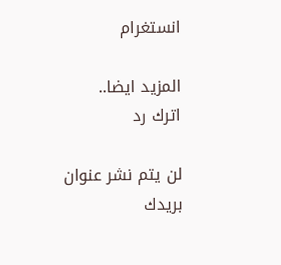انستغرام

المزيد ايضا..
اترك رد

لن يتم نشر عنوان بريدك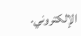الإلكتروني.